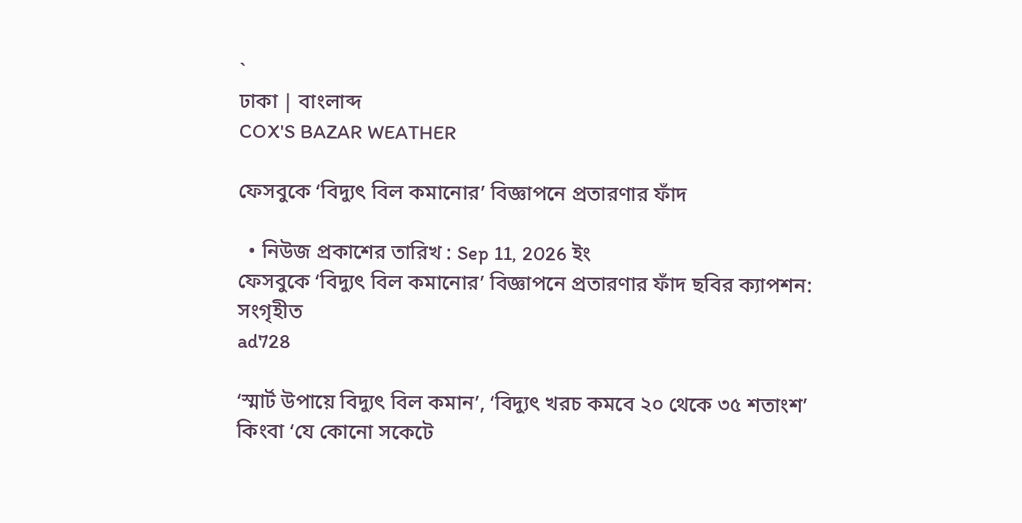`
ঢাকা | বাংলাব্দ
COX'S BAZAR WEATHER

ফেসবুকে ‘বিদ্যুৎ বিল কমানোর’ বিজ্ঞাপনে প্রতারণার ফাঁদ

  • নিউজ প্রকাশের তারিখ : Sep 11, 2026 ইং
ফেসবুকে ‘বিদ্যুৎ বিল কমানোর’ বিজ্ঞাপনে প্রতারণার ফাঁদ ছবির ক্যাপশন: সংগৃহীত
ad728

‘স্মার্ট উপায়ে বিদ্যুৎ বিল কমান’, ‘বিদ্যুৎ খরচ কমবে ২০ থেকে ৩৫ শতাংশ’ কিংবা ‘যে কোনো সকেটে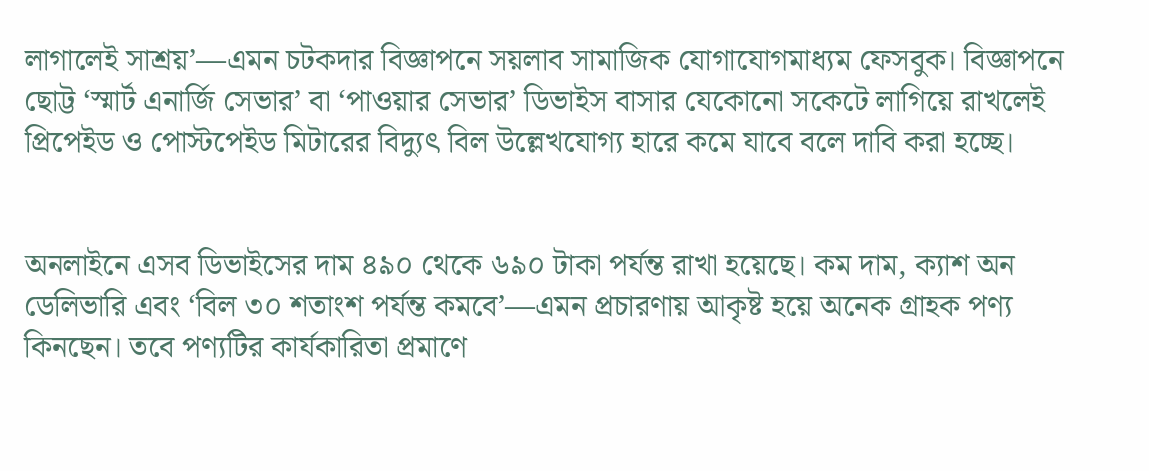লাগালেই সাশ্রয়’—এমন চটকদার বিজ্ঞাপনে সয়লাব সামাজিক যোগাযোগমাধ্যম ফেসবুক। বিজ্ঞাপনে ছোট্ট ‘স্মার্ট এনার্জি সেভার’ বা ‘পাওয়ার সেভার’ ডিভাইস বাসার যেকোনো সকেটে লাগিয়ে রাখলেই প্রিপেইড ও পোস্টপেইড মিটারের বিদ্যুৎ বিল উল্লেখযোগ্য হারে কমে যাবে বলে দাবি করা হচ্ছে।


অনলাইনে এসব ডিভাইসের দাম ৪৯০ থেকে ৬৯০ টাকা পর্যন্ত রাখা হয়েছে। কম দাম, ক্যাশ অন ডেলিভারি এবং ‘বিল ৩০ শতাংশ পর্যন্ত কমবে’—এমন প্রচারণায় আকৃষ্ট হয়ে অনেক গ্রাহক পণ্য কিনছেন। তবে পণ্যটির কার্যকারিতা প্রমাণে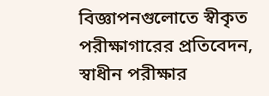বিজ্ঞাপনগুলোতে স্বীকৃত পরীক্ষাগারের প্রতিবেদন, স্বাধীন পরীক্ষার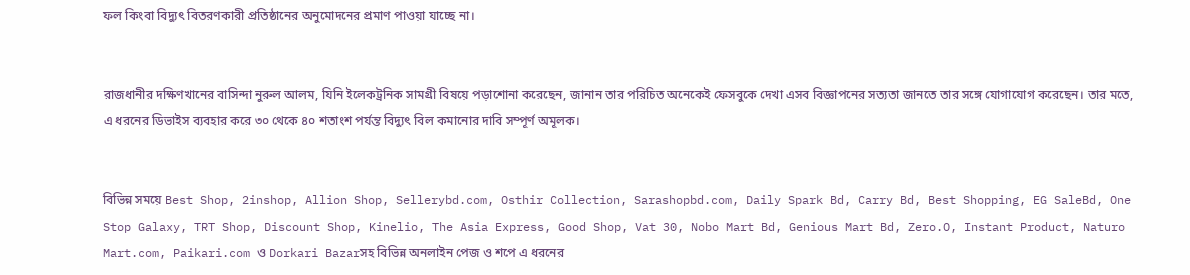ফল কিংবা বিদ্যুৎ বিতরণকারী প্রতিষ্ঠানের অনুমোদনের প্রমাণ পাওয়া যাচ্ছে না।


রাজধানীর দক্ষিণখানের বাসিন্দা নুরুল আলম, যিনি ইলেকট্রনিক সামগ্রী বিষয়ে পড়াশোনা করেছেন, জানান তার পরিচিত অনেকেই ফেসবুকে দেখা এসব বিজ্ঞাপনের সত্যতা জানতে তার সঙ্গে যোগাযোগ করেছেন। তার মতে, এ ধরনের ডিভাইস ব্যবহার করে ৩০ থেকে ৪০ শতাংশ পর্যন্ত বিদ্যুৎ বিল কমানোর দাবি সম্পূর্ণ অমূলক।


বিভিন্ন সময়ে Best Shop, 2inshop, Allion Shop, Sellerybd.com, Osthir Collection, Sarashopbd.com, Daily Spark Bd, Carry Bd, Best Shopping, EG SaleBd, One Stop Galaxy, TRT Shop, Discount Shop, Kinelio, The Asia Express, Good Shop, Vat 30, Nobo Mart Bd, Genious Mart Bd, Zero.O, Instant Product, Naturo Mart.com, Paikari.com ও Dorkari Bazarসহ বিভিন্ন অনলাইন পেজ ও শপে এ ধরনের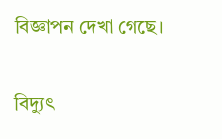বিজ্ঞাপন দেখা গেছে।


বিদ্যুৎ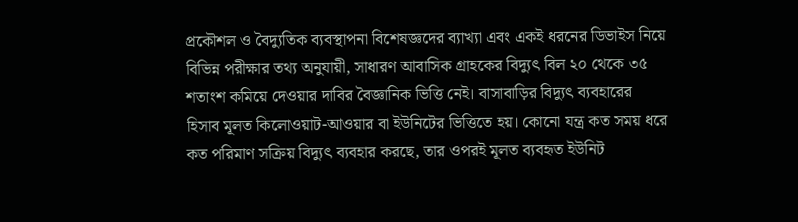প্রকৌশল ও বৈদ্যুতিক ব্যবস্থাপনা বিশেষজ্ঞদের ব্যাখ্যা এবং একই ধরনের ডিভাইস নিয়ে বিভিন্ন পরীক্ষার তথ্য অনুযায়ী, সাধারণ আবাসিক গ্রাহকের বিদ্যুৎ বিল ২০ থেকে ৩৫ শতাংশ কমিয়ে দেওয়ার দাবির বৈজ্ঞানিক ভিত্তি নেই। বাসাবাড়ির বিদ্যুৎ ব্যবহারের হিসাব মূলত কিলোওয়াট-আওয়ার বা ইউনিটের ভিত্তিতে হয়। কোনো যন্ত্র কত সময় ধরে কত পরিমাণ সক্রিয় বিদ্যুৎ ব্যবহার করছে, তার ওপরই মূলত ব্যবহৃত ইউনিট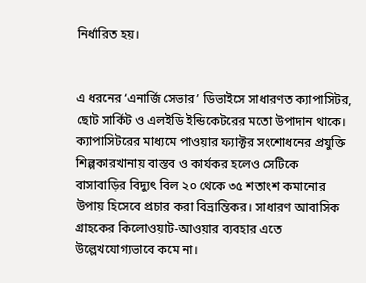নির্ধারিত হয়।


এ ধরনের ‘এনার্জি সেভার’ ডিভাইসে সাধারণত ক্যাপাসিটর, ছোট সার্কিট ও এলইডি ইন্ডিকেটরের মতো উপাদান থাকে। ক্যাপাসিটরের মাধ্যমে পাওয়ার ফ্যাক্টর সংশোধনের প্রযুক্তি শিল্পকারখানায় বাস্তব ও কার্যকর হলেও সেটিকে বাসাবাড়ির বিদ্যুৎ বিল ২০ থেকে ৩৫ শতাংশ কমানোর উপায় হিসেবে প্রচার করা বিভ্রান্তিকর। সাধারণ আবাসিক গ্রাহকের কিলোওয়াট-আওয়ার ব্যবহার এতে উল্লেখযোগ্যভাবে কমে না।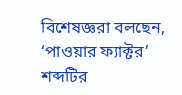বিশেষজ্ঞরা বলছেন, ‘পাওয়ার ফ্যাক্টর’ শব্দটির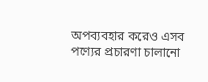অপব্যবহার করেও এসব পণ্যের প্রচারণা চালানো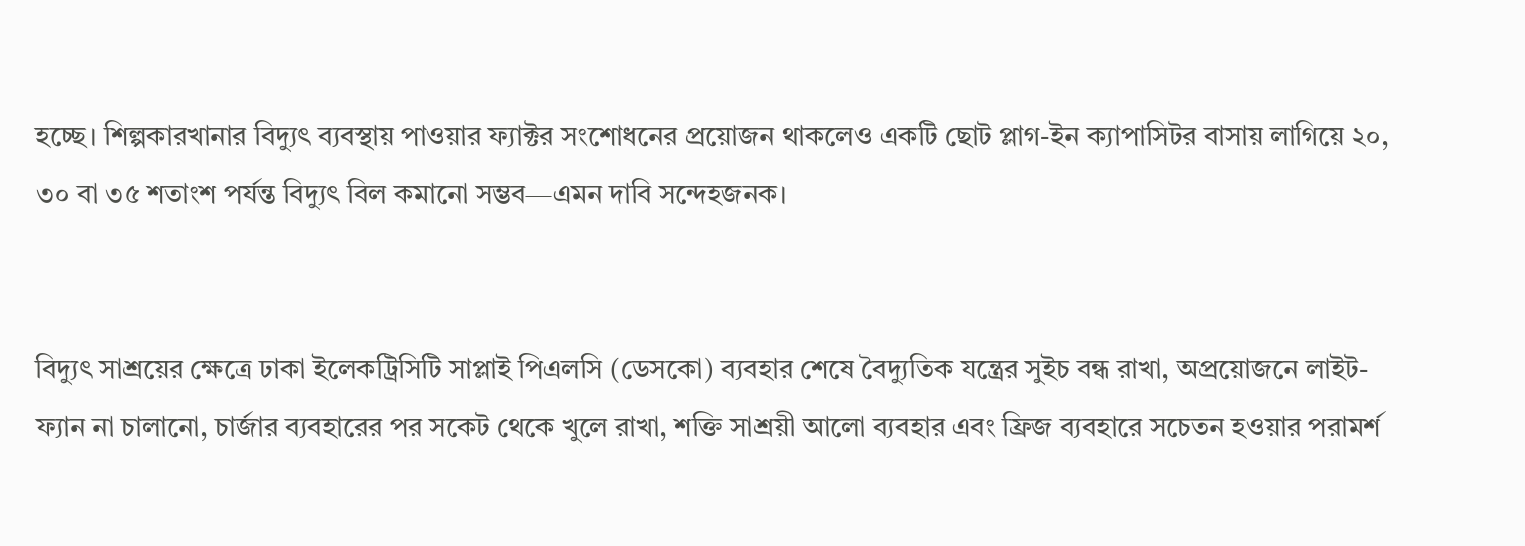হচ্ছে। শিল্পকারখানার বিদ্যুৎ ব্যবস্থায় পাওয়ার ফ্যাক্টর সংশোধনের প্রয়োজন থাকলেও একটি ছোট প্লাগ-ইন ক্যাপাসিটর বাসায় লাগিয়ে ২০, ৩০ বা ৩৫ শতাংশ পর্যন্ত বিদ্যুৎ বিল কমানো সম্ভব—এমন দাবি সন্দেহজনক।


বিদ্যুৎ সাশ্রয়ের ক্ষেত্রে ঢাকা ইলেকট্রিসিটি সাপ্লাই পিএলসি (ডেসকো) ব্যবহার শেষে বৈদ্যুতিক যন্ত্রের সুইচ বন্ধ রাখা, অপ্রয়োজনে লাইট-ফ্যান না চালানো, চার্জার ব্যবহারের পর সকেট থেকে খুলে রাখা, শক্তি সাশ্রয়ী আলো ব্যবহার এবং ফ্রিজ ব্যবহারে সচেতন হওয়ার পরামর্শ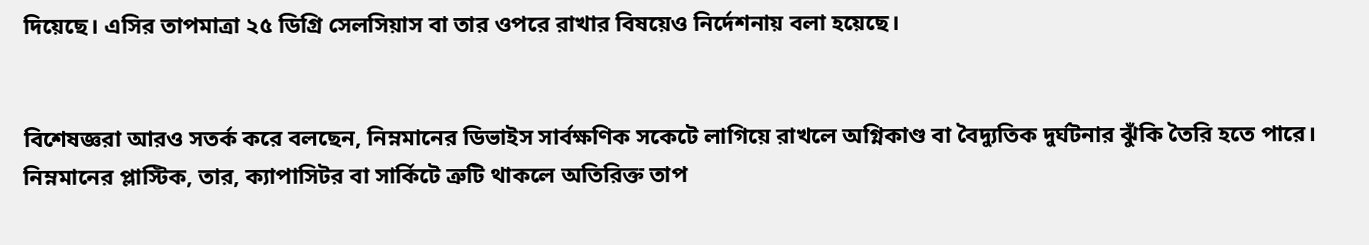দিয়েছে। এসির তাপমাত্রা ২৫ ডিগ্রি সেলসিয়াস বা তার ওপরে রাখার বিষয়েও নির্দেশনায় বলা হয়েছে।


বিশেষজ্ঞরা আরও সতর্ক করে বলছেন, নিম্নমানের ডিভাইস সার্বক্ষণিক সকেটে লাগিয়ে রাখলে অগ্নিকাণ্ড বা বৈদ্যুতিক দুর্ঘটনার ঝুঁকি তৈরি হতে পারে। নিম্নমানের প্লাস্টিক, তার, ক্যাপাসিটর বা সার্কিটে ত্রুটি থাকলে অতিরিক্ত তাপ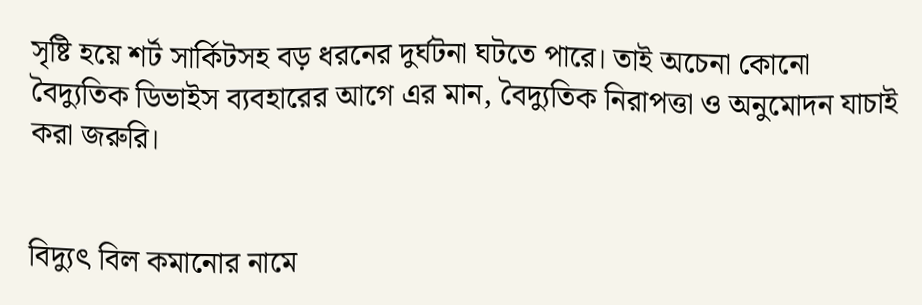সৃষ্টি হয়ে শর্ট সার্কিটসহ বড় ধরনের দুর্ঘটনা ঘটতে পারে। তাই অচেনা কোনো বৈদ্যুতিক ডিভাইস ব্যবহারের আগে এর মান, বৈদ্যুতিক নিরাপত্তা ও অনুমোদন যাচাই করা জরুরি।


বিদ্যুৎ বিল কমানোর নামে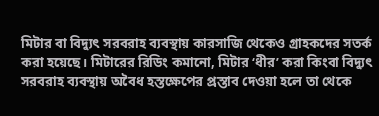মিটার বা বিদ্যুৎ সরবরাহ ব্যবস্থায় কারসাজি থেকেও গ্রাহকদের সতর্ক করা হয়েছে। মিটারের রিডিং কমানো, মিটার ‘ধীর’ করা কিংবা বিদ্যুৎ সরবরাহ ব্যবস্থায় অবৈধ হস্তক্ষেপের প্রস্তাব দেওয়া হলে তা থেকে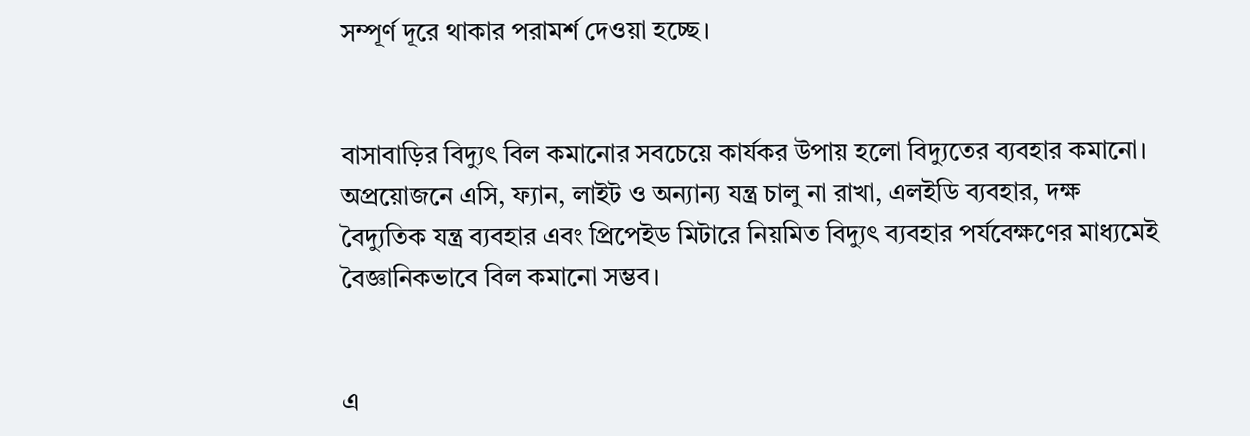সম্পূর্ণ দূরে থাকার পরামর্শ দেওয়া হচ্ছে।


বাসাবাড়ির বিদ্যুৎ বিল কমানোর সবচেয়ে কার্যকর উপায় হলো বিদ্যুতের ব্যবহার কমানো। অপ্রয়োজনে এসি, ফ্যান, লাইট ও অন্যান্য যন্ত্র চালু না রাখা, এলইডি ব্যবহার, দক্ষ বৈদ্যুতিক যন্ত্র ব্যবহার এবং প্রিপেইড মিটারে নিয়মিত বিদ্যুৎ ব্যবহার পর্যবেক্ষণের মাধ্যমেই বৈজ্ঞানিকভাবে বিল কমানো সম্ভব।


এ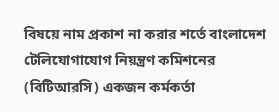বিষয়ে নাম প্রকাশ না করার শর্তে বাংলাদেশ টেলিযোগাযোগ নিয়ন্ত্রণ কমিশনের (বিটিআরসি) একজন কর্মকর্তা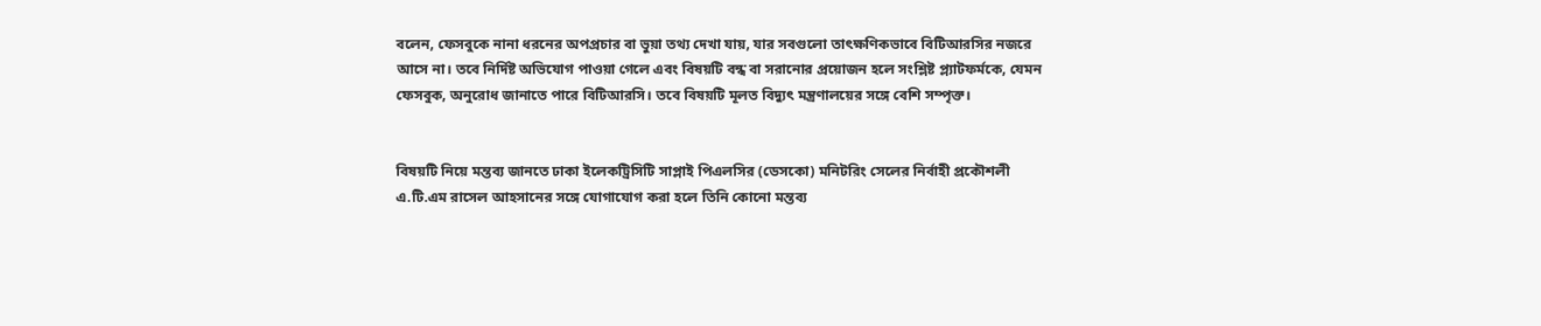বলেন, ফেসবুকে নানা ধরনের অপপ্রচার বা ভুয়া তথ্য দেখা যায়, যার সবগুলো তাৎক্ষণিকভাবে বিটিআরসির নজরে আসে না। তবে নির্দিষ্ট অভিযোগ পাওয়া গেলে এবং বিষয়টি বন্ধ বা সরানোর প্রয়োজন হলে সংশ্লিষ্ট প্ল্যাটফর্মকে, যেমন ফেসবুক, অনুরোধ জানাতে পারে বিটিআরসি। তবে বিষয়টি মূলত বিদ্যুৎ মন্ত্রণালয়ের সঙ্গে বেশি সম্পৃক্ত।


বিষয়টি নিয়ে মন্তব্য জানতে ঢাকা ইলেকট্রিসিটি সাপ্লাই পিএলসির (ডেসকো) মনিটরিং সেলের নির্বাহী প্রকৌশলী এ.টি.এম রাসেল আহসানের সঙ্গে যোগাযোগ করা হলে তিনি কোনো মন্তব্য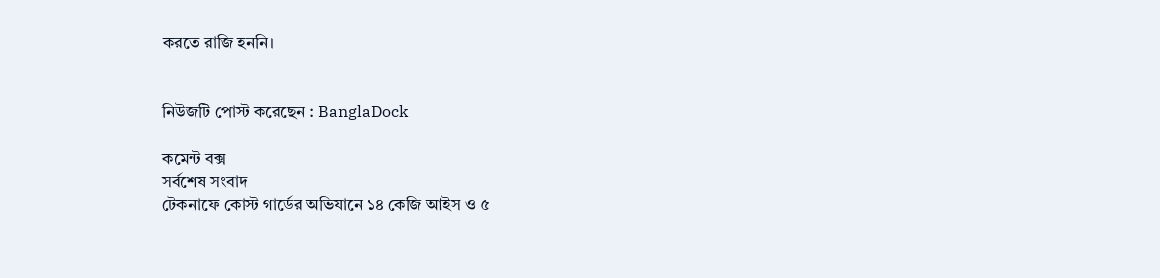করতে রাজি হননি।


নিউজটি পোস্ট করেছেন : BanglaDock

কমেন্ট বক্স
সর্বশেষ সংবাদ
টেকনাফে কোস্ট গার্ডের অভিযানে ১৪ কেজি আইস ও ৫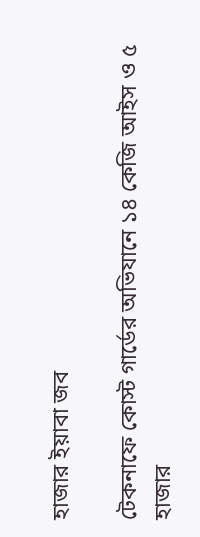হাজার ইয়াবা জব

টেকনাফে কোস্ট গার্ডের অভিযানে ১৪ কেজি আইস ও ৫ হাজার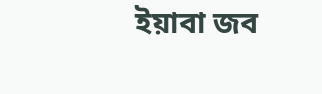ইয়াবা জব